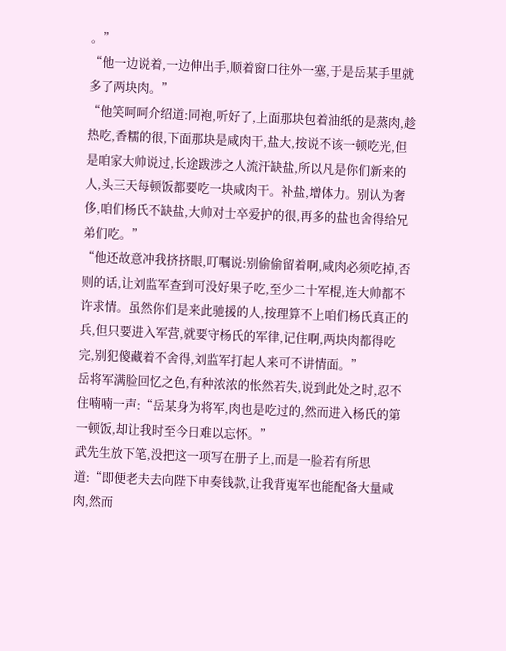。”
“他一边说着,一边伸出手,顺着窗口往外一塞,于是岳某手里就多了两块肉。”
“他笑呵呵介绍道:同袍,听好了,上面那块包着油纸的是蒸肉,趁热吃,香糯的很,下面那块是咸肉干,盐大,按说不该一顿吃光,但是咱家大帅说过,长途跋涉之人流汗缺盐,所以凡是你们新来的人,头三天每顿饭都要吃一块咸肉干。补盐,增体力。别认为奢侈,咱们杨氏不缺盐,大帅对士卒爱护的很,再多的盐也舍得给兄弟们吃。”
“他还故意冲我挤挤眼,叮嘱说:别偷偷留着啊,咸肉必须吃掉,否则的话,让刘监军查到可没好果子吃,至少二十军棍,连大帅都不许求情。虽然你们是来此驰援的人,按理算不上咱们杨氏真正的兵,但只要进入军营,就要守杨氏的军律,记住啊,两块肉都得吃完,别犯傻藏着不舍得,刘监军打起人来可不讲情面。”
岳将军满脸回忆之色,有种浓浓的怅然若失,说到此处之时,忍不住喃喃一声:“岳某身为将军,肉也是吃过的,然而进入杨氏的第一顿饭,却让我时至今日难以忘怀。”
武先生放下笔,没把这一项写在册子上,而是一脸若有所思道:“即便老夫去向陛下申奏钱款,让我背嵬军也能配备大量咸肉,然而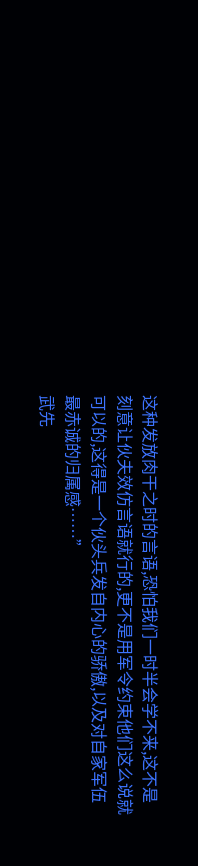这种发放肉干之时的言语,恐怕我们一时半会学不来,这不是刻意让伙夫效仿言语就行的,更不是用军令约束他们这么说就可以的,这得是一个伙头兵发自内心的骄傲,以及对自家军伍最赤诚的归属感……”
武先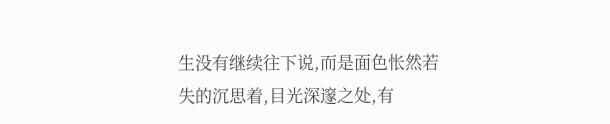生没有继续往下说,而是面色怅然若失的沉思着,目光深邃之处,有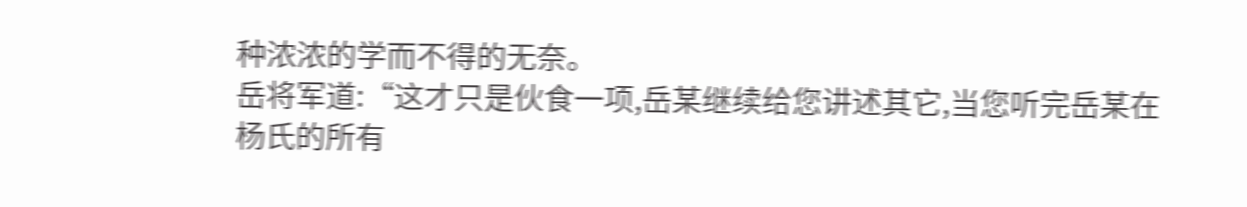种浓浓的学而不得的无奈。
岳将军道:“这才只是伙食一项,岳某继续给您讲述其它,当您听完岳某在杨氏的所有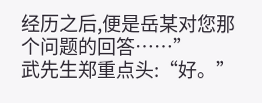经历之后,便是岳某对您那个问题的回答……”
武先生郑重点头:“好。”